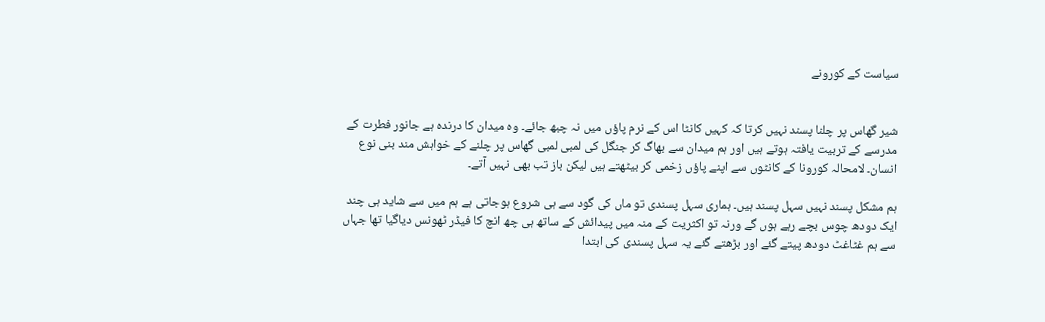سیاست کے کورونے


شیر گھاس پر چلنا پسند نہیں کرتا کہ کہیں کانٹا اس کے نرم پاؤں میں نہ چبھ جائے۔ وہ میدان کا درندہ ہے جانور فطرت کے مدرسے کے تربیت یافتہ ہوتے ہیں اور ہم میدان سے بھاگ کر جنگل کی لمبی لمبی گھاس پر چلنے کے خواہش مند بنی نوع انسان۔ لامحالہ کورونا کے کانٹوں سے اپنے پاؤں زخمی کر بیٹھتے ہیں لیکن باز تب بھی نہیں آتے۔

ہم مشکل پسند نہیں سہل پسند ہیں۔ ہماری سہل پسندی تو ماں کی گود سے ہی شروع ہوجاتی ہے ہم میں سے شاید ہی چند ایک دودھ چوس بچے رہے ہوں گے ورنہ تو اکثریت کے منہ میں پیدائش کے ساتھ ہی چھ انچ کا فیڈر ٹھونس دیاگیا تھا جہاں سے ہم غٹاغٹ دودھ پیتے گئے اور بڑھتے گئے یہ سہل پسندی کی ابتدا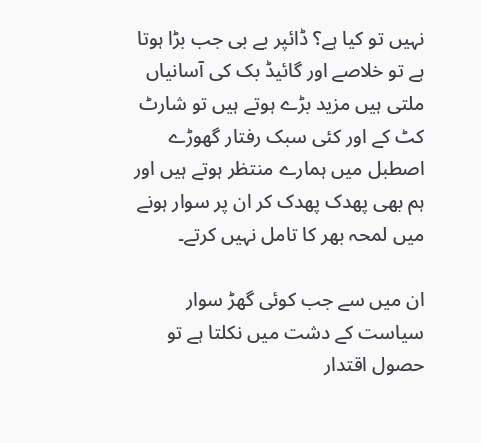نہیں تو کیا ہے؟ ڈائپر بے بی جب بڑا ہوتا ہے تو خلاصے اور گائیڈ بک کی آسانیاں ملتی ہیں مزید بڑے ہوتے ہیں تو شارٹ کٹ کے اور کئی سبک رفتار گھوڑے اصطبل میں ہمارے منتظر ہوتے ہیں اور ہم بھی پھدک پھدک کر ان پر سوار ہونے میں لمحہ بھر کا تامل نہیں کرتے۔

ان میں سے جب کوئی گھڑ سوار سیاست کے دشت میں نکلتا ہے تو حصول اقتدار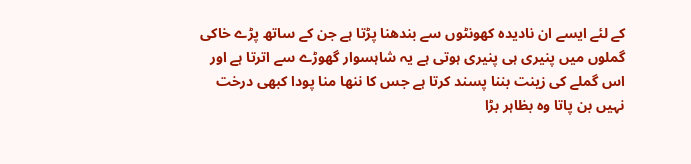کے لئے ایسے ان نادیدہ کھونٹوں سے بندھنا پڑتا ہے جن کے ساتھ پڑے خاکی گملوں میں پنیری ہی پنیری ہوتی ہے یہ شاہسوار گھوڑے سے اترتا ہے اور اس گملے کی زینت بننا پسند کرتا ہے جس کا ننھا منا پودا کبھی درخت نہیں بن پاتا وہ بظاہر بڑا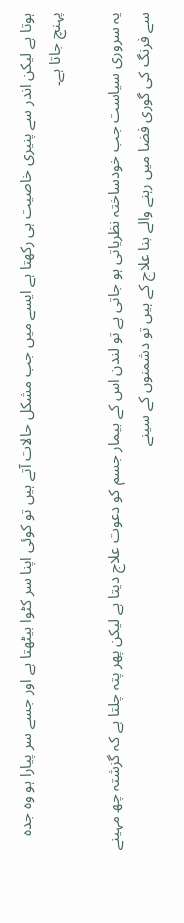ہوتا ہے لیکن اندر سے پنیری خاصیت ہی رکھتا ہے ایسے میں جب مشکل حالات آتے ہیں تو کوئی اپنا سر کٹوا بیٹھتا ہے اور جسے سر پیارا ہو وہ جدہ پہنچ جاتا ہے۔

یہ سروری سیاست جب خودساختہ نظریاتی ہو جاتی ہے تو لندن اس کے بیمار جسم کو دعوت علاج دیتا ہے لیکن پھر پتہ چلتا ہے کہ گزشتہ چھ مہینے سے فرنگ کی گوری فضا میں رہنے والے بنا علاج کے ہیں تو دشمنوں کے سینے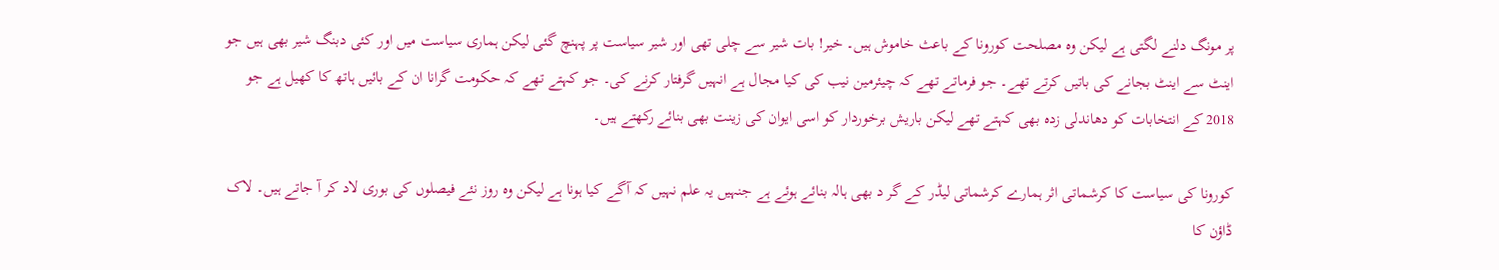پر مونگ دلنے لگتی ہے لیکن وہ مصلحت کورونا کے باعث خاموش ہیں۔ خیر! بات شیر سے چلی تھی اور شیر سیاست پر پہنچ گئی لیکن ہماری سیاست میں اور کئی دبنگ شیر بھی ہیں جو اینٹ سے اینٹ بجانے کی باتیں کرتے تھے۔ جو فرماتے تھے کہ چیئرمین نیب کی کیا مجال ہے انہیں گرفتار کرنے کی۔ جو کہتے تھے کہ حکومت گرانا ان کے بائیں ہاتھ کا کھیل ہے جو 2018 کے انتخابات کو دھاندلی زدہ بھی کہتے تھے لیکن باریش برخوردار کو اسی ایوان کی زینت بھی بنائے رکھتے ہیں۔

کورونا کی سیاست کا کرشماتی اثر ہمارے کرشماتی لیڈر کے گر د بھی ہالہ بنائے ہوئے ہے جنہیں یہ علم نہیں کہ آگے کیا ہونا ہے لیکن وہ روز نئے فیصلوں کی بوری لاد کر آ جاتے ہیں۔ لاک ڈاؤن کا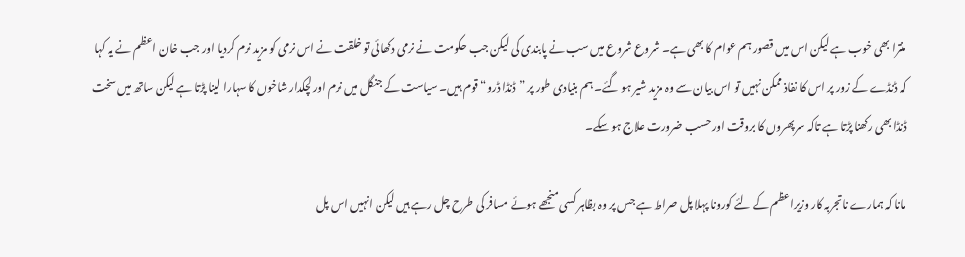منترا بھی خوب ہے لیکن اس میں قصور ہم عوام کا بھی ہے۔ شروع شروع میں سب نے پابندی کی لیکن جب حکومت نے نرمی دکھائی تو خلقت نے اس نرمی کو مزید نرم کردیا اور جب خان اعظم نے یہ کہا کہ ڈنڈے کے زور پر اس کا نفاذ ممکن نہیں تو اس بیان سے وہ مزید شیر ہو گئے۔ ہم بنیادی طور پر ”ڈنڈا ڈرو“ قوم ہیں۔ سیاست کے جنگل میں نرم اور لچکدار شاخوں کا سہارا لینا پڑتا ہے لیکن ساتھ میں سخت ڈنڈا بھی رکھنا پڑتا ہے تاکہ سرپھروں کا بروقت اور حسب ضرورت علاج ہو سکے۔

مانا کہ ہمارے ناتجربہ کار وزیراعظم کے لئے کورونا پہلا پل صراط ہے جس پر وہ بظاہر کسی منجھے ہوئے مسافر کی طرح چل رہے ہیں لیکن انہیں اس پل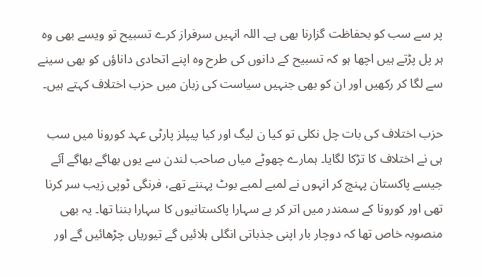پر سے سب کو بحفاظت گزارنا بھی ہے۔ اللہ انہیں سرفراز کرے تسبیح تو ویسے بھی وہ ہر پل پڑتے ہیں اچھا ہو کہ تسبیح کے دانوں کی طرح وہ اپنے اتحادی داناؤں کو بھی سینے سے لگا کر رکھیں اور ان کو بھی جنہیں سیاست کی زبان میں حزب اختلاف کہتے ہیں۔

حزب اختلاف کی بات چل نکلی تو کیا ن لیگ اور کیا پیپلز پارٹی عہد کورونا میں سب ہی نے اختلاف کا تڑکا لگایا۔ ہمارے چھوٹے میاں صاحب لندن سے یوں بھاگے بھاگے آئے جیسے پاکستان پہنچ کر انہوں نے لمبے لمبے بوٹ پہننے تھے، فرنگی ٹوپی زیب سر کرنا تھی اور کورونا کے سمندر میں اتر کر بے سہارا پاکستانیوں کا سہارا بننا تھا۔ یہ بھی منصوبہ خاص تھا کہ دوچار بار اپنی جذباتی انگلی ہلائیں گے تیوریاں چڑھائیں گے اور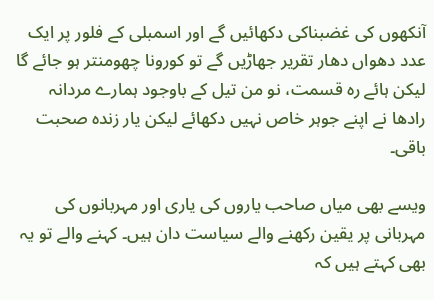آنکھوں کی غضبناکی دکھائیں گے اور اسمبلی کے فلور پر ایک عدد دھواں دھار تقریر جھاڑیں گے تو کورونا چھومنتر ہو جائے گا لیکن ہائے رہ قسمت، نو من تیل کے باوجود ہمارے مردانہ رادھا نے اپنے جوہر خاص نہیں دکھائے لیکن یار زندہ صحبت باقی۔

ویسے بھی میاں صاحب یاروں کی یاری اور مہربانوں کی مہربانی پر یقین رکھنے والے سیاست دان ہیں۔ کہنے والے تو یہ بھی کہتے ہیں کہ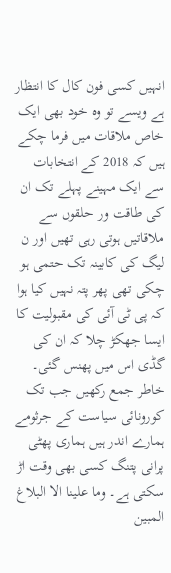انہیں کسی فون کال کا انتظار ہے ویسے تو وہ خود بھی ایک خاص ملاقات میں فرما چکے ہیں کہ 2018 کے انتخابات سے ایک مہینے پہلے تک ان کی طاقت ور حلقوں سے ملاقاتیں ہوتی رہی تھیں اور ن لیگ کی کابینہ تک حتمی ہو چکی تھی پھر پتہ نہیں کیا ہوا کہ پی ٹی آئی کی مقبولیت کا ایسا جھکڑ چلا کہ ان کی گڈی اس میں پھنس گئی۔ خاطر جمع رکھیں جب تک کورونائی سیاست کے جرثومے ہمارے اندر ہیں ہماری پھٹی پرانی پتنگ کسی بھی وقت اڑ سکتی ہے۔ وما علینا الا البلاغ المبین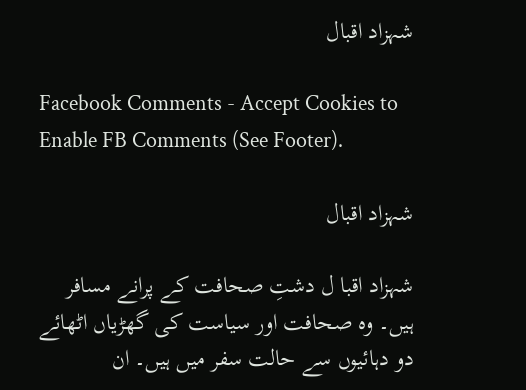شہزاد اقبال

Facebook Comments - Accept Cookies to Enable FB Comments (See Footer).

شہزاد اقبال

شہزاد اقبا ل دشتِ صحافت کے پرانے مسافر ہیں۔ وہ صحافت اور سیاست کی گھڑیاں اٹھائے دو دہائیوں سے حالت سفر میں ہیں۔ ان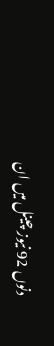دنوں 92 نیوز چینل میں ان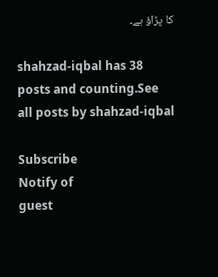کا پڑاؤ ہے۔

shahzad-iqbal has 38 posts and counting.See all posts by shahzad-iqbal

Subscribe
Notify of
guest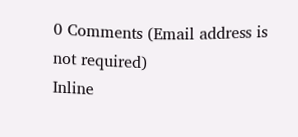0 Comments (Email address is not required)
Inline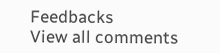Feedbacks
View all comments